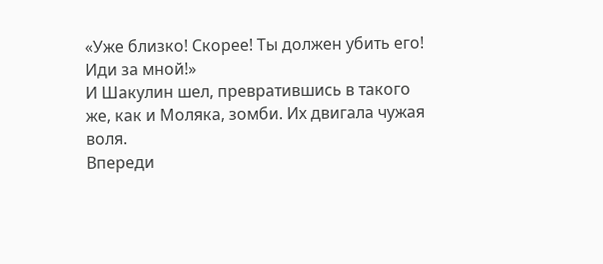«Уже близко! Скорее! Ты должен убить его! Иди за мной!»
И Шакулин шел, превратившись в такого же, как и Моляка, зомби. Их двигала чужая воля.
Впереди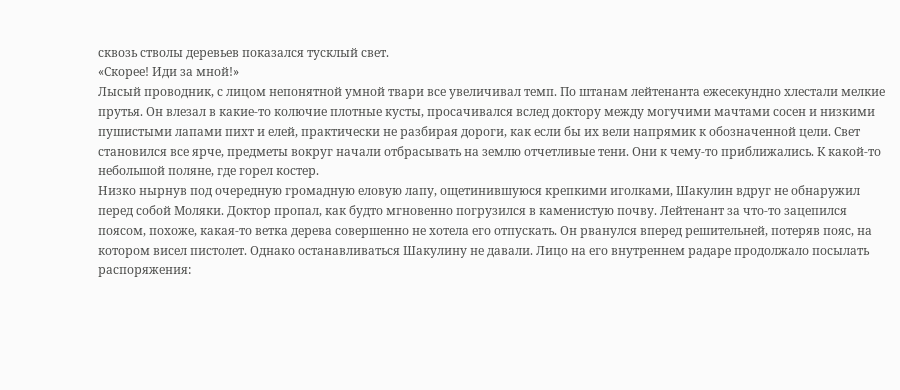сквозь стволы деревьев показался тусклый свет.
«Скорее! Иди за мной!»
Лысый проводник, с лицом непонятной умной твари все увеличивал темп. По штанам лейтенанта ежесекундно хлестали мелкие прутья. Он влезал в какие-то колючие плотные кусты, просачивался вслед доктору между могучими мачтами сосен и низкими пушистыми лапами пихт и елей, практически не разбирая дороги, как если бы их вели напрямик к обозначенной цели. Свет становился все ярче, предметы вокруг начали отбрасывать на землю отчетливые тени. Они к чему-то приближались. К какой-то небольшой поляне, где горел костер.
Низко нырнув под очередную громадную еловую лапу, ощетинившуюся крепкими иголками, Шакулин вдруг не обнаружил перед собой Моляки. Доктор пропал, как будто мгновенно погрузился в каменистую почву. Лейтенант за что-то зацепился поясом, похоже, какая-то ветка дерева совершенно не хотела его отпускать. Он рванулся вперед решительней, потеряв пояс, на котором висел пистолет. Однако останавливаться Шакулину не давали. Лицо на его внутреннем радаре продолжало посылать распоряжения: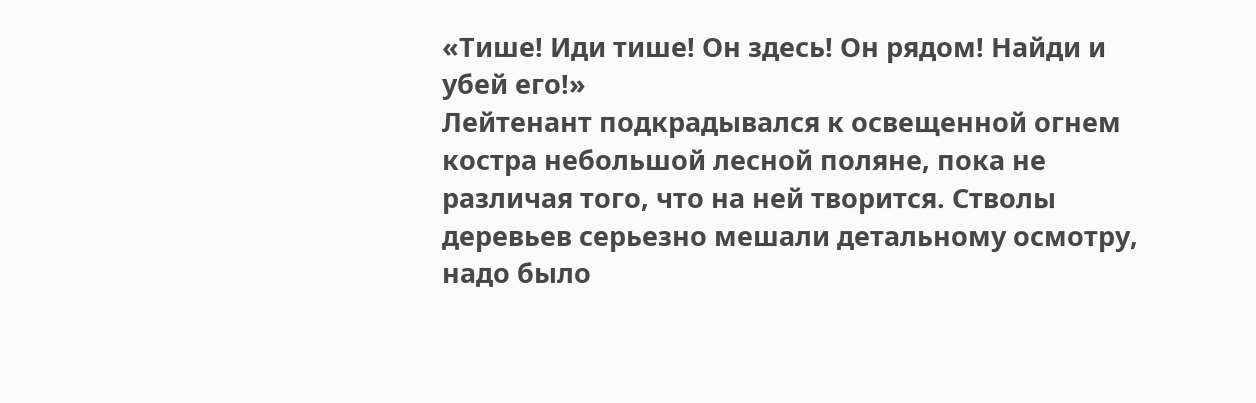«Тише! Иди тише! Он здесь! Он рядом! Найди и убей его!»
Лейтенант подкрадывался к освещенной огнем костра небольшой лесной поляне, пока не различая того, что на ней творится. Стволы деревьев серьезно мешали детальному осмотру, надо было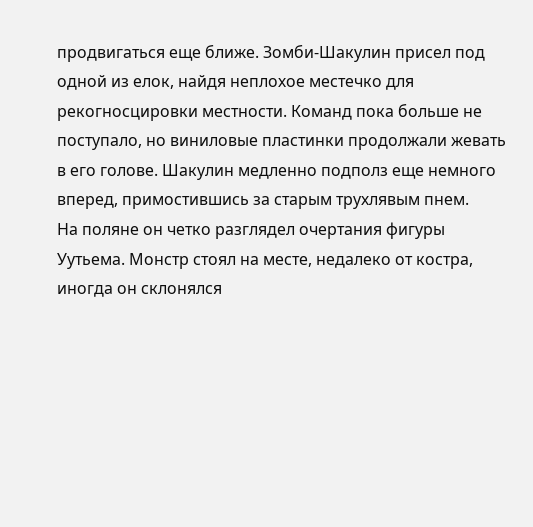продвигаться еще ближе. Зомби-Шакулин присел под одной из елок, найдя неплохое местечко для рекогносцировки местности. Команд пока больше не поступало, но виниловые пластинки продолжали жевать в его голове. Шакулин медленно подполз еще немного вперед, примостившись за старым трухлявым пнем.
На поляне он четко разглядел очертания фигуры Уутьема. Монстр стоял на месте, недалеко от костра, иногда он склонялся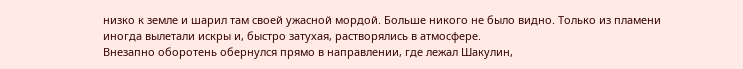низко к земле и шарил там своей ужасной мордой. Больше никого не было видно. Только из пламени иногда вылетали искры и, быстро затухая, растворялись в атмосфере.
Внезапно оборотень обернулся прямо в направлении, где лежал Шакулин,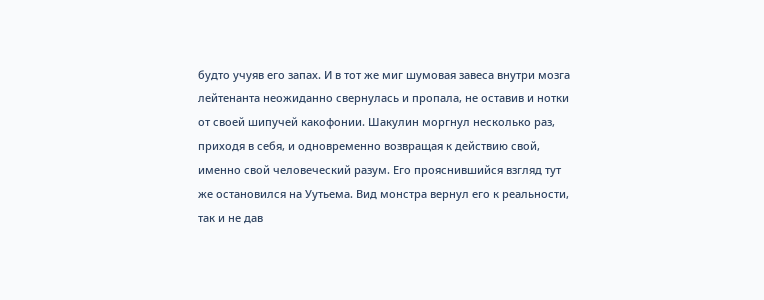будто учуяв его запах. И в тот же миг шумовая завеса внутри мозга лейтенанта неожиданно свернулась и пропала, не оставив и нотки от своей шипучей какофонии. Шакулин моргнул несколько раз, приходя в себя, и одновременно возвращая к действию свой, именно свой человеческий разум. Его прояснившийся взгляд тут же остановился на Уутьема. Вид монстра вернул его к реальности, так и не дав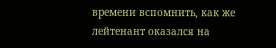времени вспомнить, как же лейтенант оказался на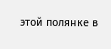этой полянке в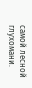самой лесной глухомани.